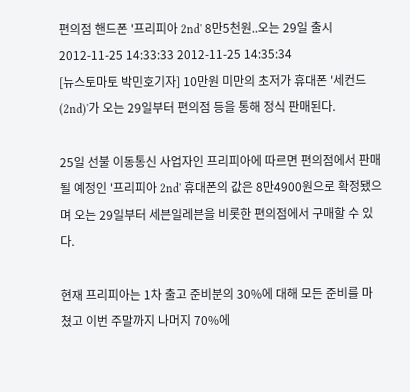편의점 핸드폰 '프리피아 2nd' 8만5천원..오는 29일 출시
2012-11-25 14:33:33 2012-11-25 14:35:34
[뉴스토마토 박민호기자] 10만원 미만의 초저가 휴대폰 '세컨드(2nd)'가 오는 29일부터 편의점 등을 통해 정식 판매된다.

25일 선불 이동통신 사업자인 프리피아에 따르면 편의점에서 판매될 예정인 '프리피아 2nd' 휴대폰의 값은 8만4900원으로 확정됐으며 오는 29일부터 세븐일레븐을 비롯한 편의점에서 구매할 수 있다.

현재 프리피아는 1차 출고 준비분의 30%에 대해 모든 준비를 마쳤고 이번 주말까지 나머지 70%에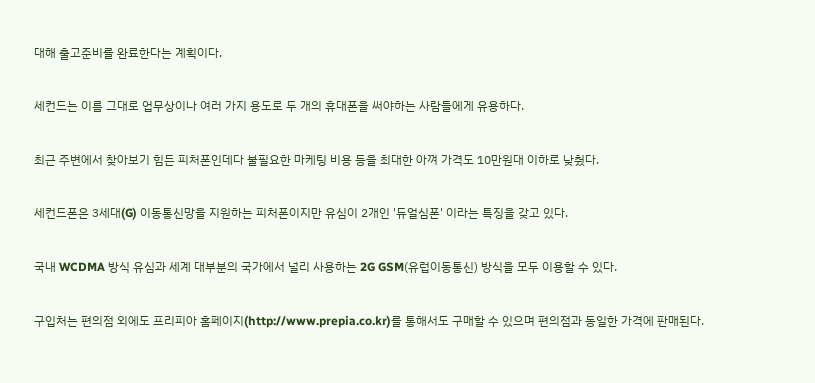대해 출고준비를 완료한다는 계획이다.

세컨드는 이름 그대로 업무상이나 여러 가지 용도로 두 개의 휴대폰을 써야하는 사람들에게 유용하다.

최근 주변에서 찾아보기 힘든 피처폰인데다 불필요한 마케팅 비용 등을 최대한 아껴 가격도 10만원대 이하로 낮췄다.

세컨드폰은 3세대(G) 이동통신망을 지원하는 피처폰이지만 유심이 2개인 '듀얼심폰' 이라는 특징을 갖고 있다.

국내 WCDMA 방식 유심과 세계 대부분의 국가에서 널리 사용하는 2G GSM(유럽이동통신) 방식을 모두 이용할 수 있다.

구입처는 편의점 외에도 프리피아 홈페이지(http://www.prepia.co.kr)를 통해서도 구매할 수 있으며 편의점과 동일한 가격에 판매된다.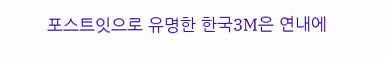포스트잇으로 유명한 한국3M은 연내에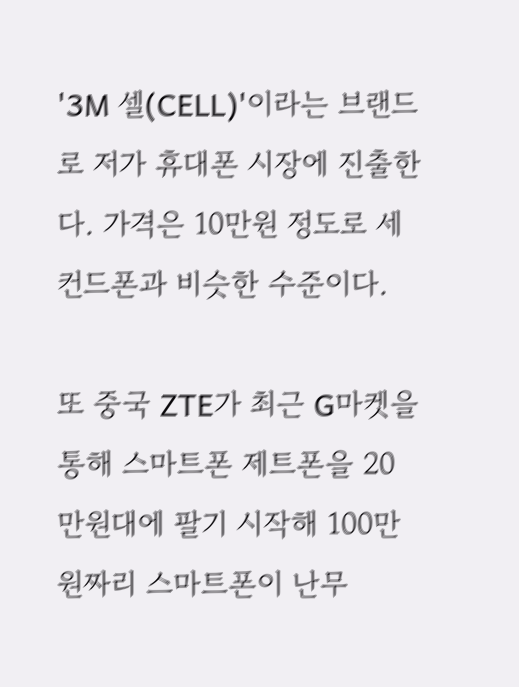'3M 셀(CELL)'이라는 브랜드로 저가 휴대폰 시장에 진출한다. 가격은 10만원 정도로 세컨드폰과 비슷한 수준이다.

또 중국 ZTE가 최근 G마켓을 통해 스마트폰 제트폰을 20만원대에 팔기 시작해 100만원짜리 스마트폰이 난무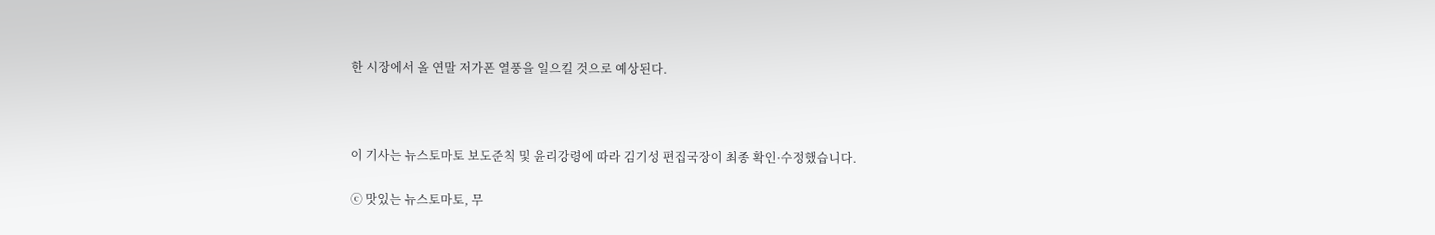한 시장에서 올 연말 저가폰 열풍을 일으킬 것으로 예상된다.



이 기사는 뉴스토마토 보도준칙 및 윤리강령에 따라 김기성 편집국장이 최종 확인·수정했습니다.

ⓒ 맛있는 뉴스토마토, 무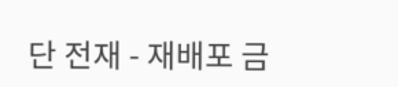단 전재 - 재배포 금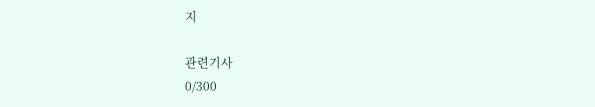지

관련기사
0/300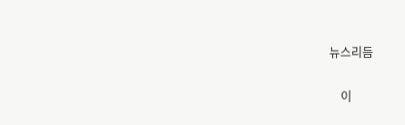뉴스리듬

    이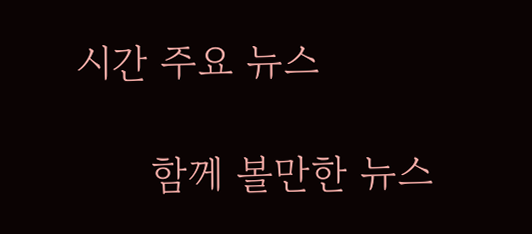시간 주요 뉴스

      함께 볼만한 뉴스